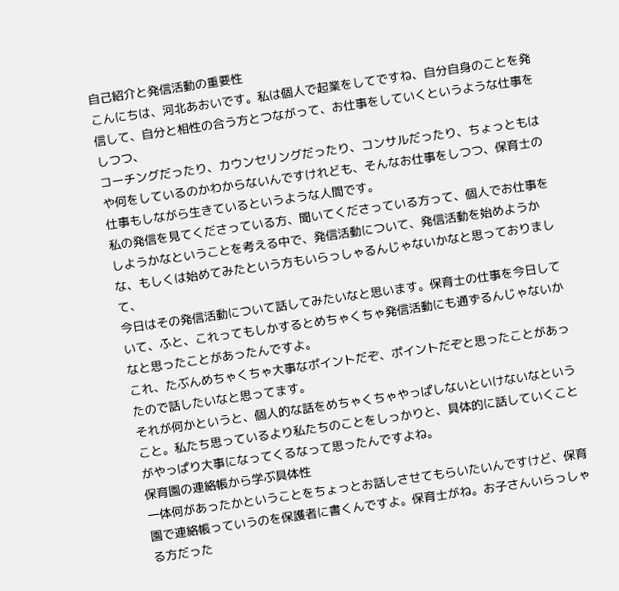自己紹介と発信活動の重要性
こんにちは、河北あおいです。私は個人で起業をしてですね、自分自身のことを発信して、自分と相性の合う方とつながって、お仕事をしていくというような仕事をしつつ、
コーチングだったり、カウンセリングだったり、コンサルだったり、ちょっともはや何をしているのかわからないんですけれども、そんなお仕事をしつつ、保育士の仕事もしながら生きているというような人間です。
私の発信を見てくださっている方、聞いてくださっている方って、個人でお仕事をしようかなということを考える中で、発信活動について、発信活動を始めようかな、もしくは始めてみたという方もいらっしゃるんじゃないかなと思っておりまして、
今日はその発信活動について話してみたいなと思います。保育士の仕事を今日していて、ふと、これってもしかするとめちゃくちゃ発信活動にも通ずるんじゃないかなと思ったことがあったんですよ。
これ、たぶんめちゃくちゃ大事なポイントだぞ、ポイントだぞと思ったことがあったので話したいなと思ってます。
それが何かというと、個人的な話をめちゃくちゃやっぱしないといけないなということ。私たち思っているより私たちのことをしっかりと、具体的に話していくことがやっぱり大事になってくるなって思ったんですよね。
保育園の連絡帳から学ぶ具体性
一体何があったかということをちょっとお話しさせてもらいたいんですけど、保育園で連絡帳っていうのを保護者に書くんですよ。保育士がね。お子さんいらっしゃる方だった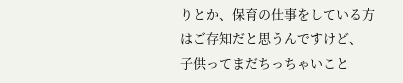りとか、保育の仕事をしている方はご存知だと思うんですけど、
子供ってまだちっちゃいこと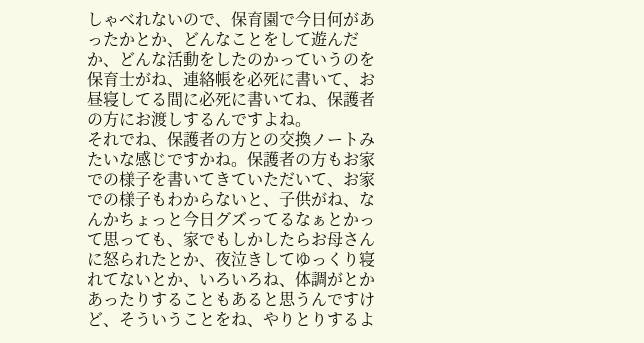しゃべれないので、保育園で今日何があったかとか、どんなことをして遊んだか、どんな活動をしたのかっていうのを保育士がね、連絡帳を必死に書いて、お昼寝してる間に必死に書いてね、保護者の方にお渡しするんですよね。
それでね、保護者の方との交換ノートみたいな感じですかね。保護者の方もお家での様子を書いてきていただいて、お家での様子もわからないと、子供がね、なんかちょっと今日グズってるなぁとかって思っても、家でもしかしたらお母さんに怒られたとか、夜泣きしてゆっくり寝れてないとか、いろいろね、体調がとかあったりすることもあると思うんですけど、そういうことをね、やりとりするよ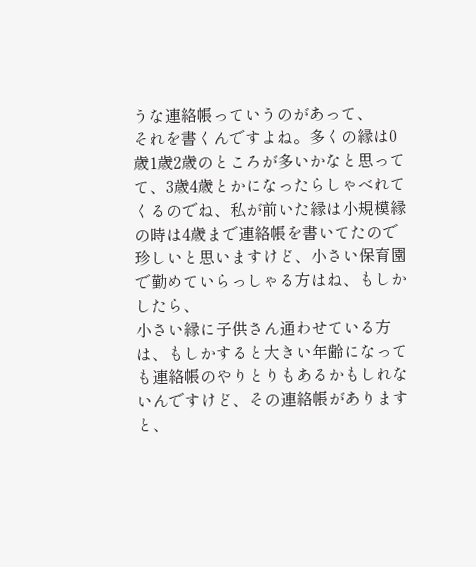うな連絡帳っていうのがあって、
それを書くんですよね。多くの縁は0歳1歳2歳のところが多いかなと思ってて、3歳4歳とかになったらしゃべれてくるのでね、私が前いた縁は小規模縁の時は4歳まで連絡帳を書いてたので珍しいと思いますけど、小さい保育園で勤めていらっしゃる方はね、もしかしたら、
小さい縁に子供さん通わせている方は、もしかすると大きい年齢になっても連絡帳のやりとりもあるかもしれないんですけど、その連絡帳がありますと、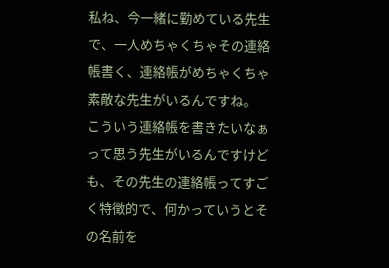私ね、今一緒に勤めている先生で、一人めちゃくちゃその連絡帳書く、連絡帳がめちゃくちゃ素敵な先生がいるんですね。
こういう連絡帳を書きたいなぁって思う先生がいるんですけども、その先生の連絡帳ってすごく特徴的で、何かっていうとその名前を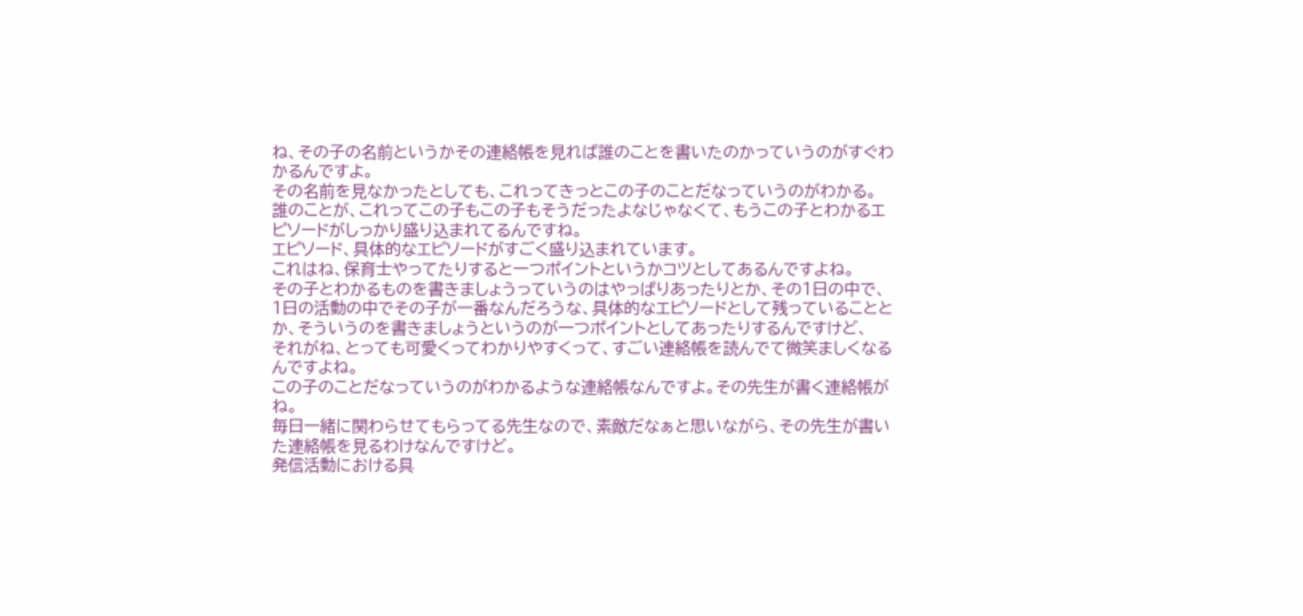ね、その子の名前というかその連絡帳を見れば誰のことを書いたのかっていうのがすぐわかるんですよ。
その名前を見なかったとしても、これってきっとこの子のことだなっていうのがわかる。
誰のことが、これってこの子もこの子もそうだったよなじゃなくて、もうこの子とわかるエピソードがしっかり盛り込まれてるんですね。
エピソード、具体的なエピソードがすごく盛り込まれています。
これはね、保育士やってたりすると一つポイントというかコツとしてあるんですよね。
その子とわかるものを書きましょうっていうのはやっぱりあったりとか、その1日の中で、1日の活動の中でその子が一番なんだろうな、具体的なエピソードとして残っていることとか、そういうのを書きましょうというのが一つポイントとしてあったりするんですけど、
それがね、とっても可愛くってわかりやすくって、すごい連絡帳を読んでて微笑ましくなるんですよね。
この子のことだなっていうのがわかるような連絡帳なんですよ。その先生が書く連絡帳がね。
毎日一緒に関わらせてもらってる先生なので、素敵だなぁと思いながら、その先生が書いた連絡帳を見るわけなんですけど。
発信活動における具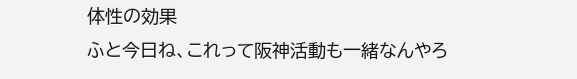体性の効果
ふと今日ね、これって阪神活動も一緒なんやろ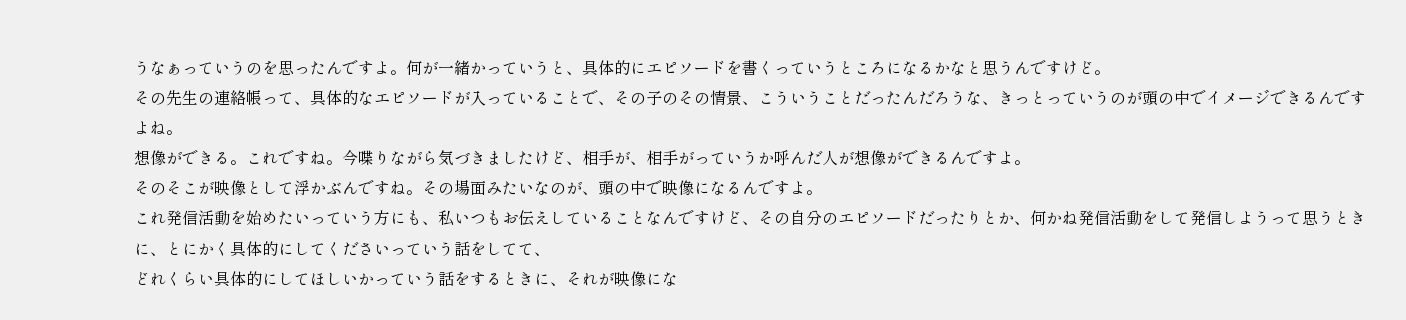うなぁっていうのを思ったんですよ。何が一緒かっていうと、具体的にエピソードを書くっていうところになるかなと思うんですけど。
その先生の連絡帳って、具体的なエピソードが入っていることで、その子のその情景、こういうことだったんだろうな、きっとっていうのが頭の中でイメージできるんですよね。
想像ができる。これですね。今喋りながら気づきましたけど、相手が、相手がっていうか呼んだ人が想像ができるんですよ。
そのそこが映像として浮かぶんですね。その場面みたいなのが、頭の中で映像になるんですよ。
これ発信活動を始めたいっていう方にも、私いつもお伝えしていることなんですけど、その自分のエピソードだったりとか、何かね発信活動をして発信しようって思うときに、とにかく具体的にしてくださいっていう話をしてて、
どれくらい具体的にしてほしいかっていう話をするときに、それが映像にな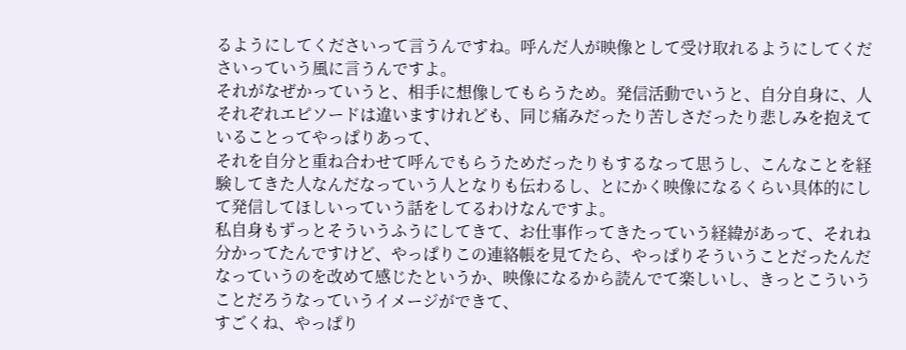るようにしてくださいって言うんですね。呼んだ人が映像として受け取れるようにしてくださいっていう風に言うんですよ。
それがなぜかっていうと、相手に想像してもらうため。発信活動でいうと、自分自身に、人それぞれエピソードは違いますけれども、同じ痛みだったり苦しさだったり悲しみを抱えていることってやっぱりあって、
それを自分と重ね合わせて呼んでもらうためだったりもするなって思うし、こんなことを経験してきた人なんだなっていう人となりも伝わるし、とにかく映像になるくらい具体的にして発信してほしいっていう話をしてるわけなんですよ。
私自身もずっとそういうふうにしてきて、お仕事作ってきたっていう経緯があって、それね分かってたんですけど、やっぱりこの連絡帳を見てたら、やっぱりそういうことだったんだなっていうのを改めて感じたというか、映像になるから読んでて楽しいし、きっとこういうことだろうなっていうイメージができて、
すごくね、やっぱり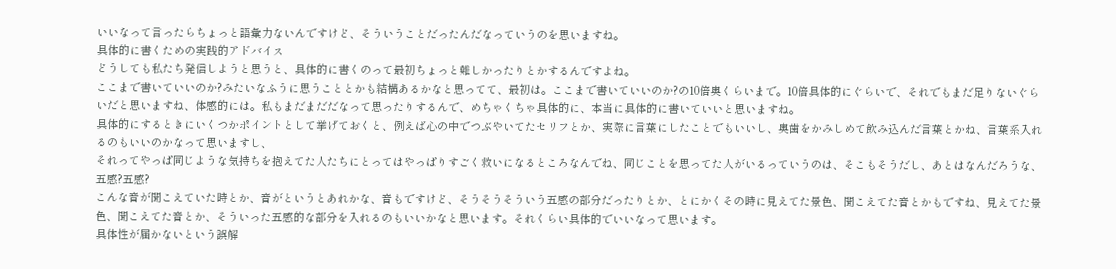いいなって言ったらちょっと語彙力ないんですけど、そういうことだったんだなっていうのを思いますね。
具体的に書くための実践的アドバイス
どうしても私たち発信しようと思うと、具体的に書くのって最初ちょっと難しかったりとかするんですよね。
ここまで書いていいのか?みたいなふうに思うこととかも結構あるかなと思ってて、最初は。ここまで書いていいのか?の10倍奥くらいまで。10倍具体的にぐらいで、それでもまだ足りないぐらいだと思いますね、体感的には。私もまだまだだなって思ったりするんで、めちゃくちゃ具体的に、本当に具体的に書いていいと思いますね。
具体的にするときにいくつかポイントとして挙げておくと、例えば心の中でつぶやいてたセリフとか、実際に言葉にしたことでもいいし、奥歯をかみしめて飲み込んだ言葉とかね、言葉系入れるのもいいのかなって思いますし、
それってやっぱ同じような気持ちを抱えてた人たちにとってはやっぱりすごく救いになるところなんでね、同じことを思ってた人がいるっていうのは、そこもそうだし、あとはなんだろうな、五感?五感?
こんな音が聞こえていた時とか、音がというとあれかな、音もですけど、そうそうそういう五感の部分だったりとか、とにかくその時に見えてた景色、聞こえてた音とかもですね、見えてた景色、聞こえてた音とか、そういった五感的な部分を入れるのもいいかなと思います。それくらい具体的でいいなって思います。
具体性が届かないという誤解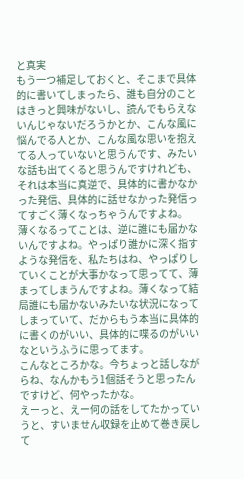と真実
もう一つ補足しておくと、そこまで具体的に書いてしまったら、誰も自分のことはきっと興味がないし、読んでもらえないんじゃないだろうかとか、こんな風に悩んでる人とか、こんな風な思いを抱えてる人っていないと思うんです、みたいな話も出てくると思うんですけれども、それは本当に真逆で、具体的に書かなかった発信、具体的に話せなかった発信ってすごく薄くなっちゃうんですよね。
薄くなるってことは、逆に誰にも届かないんですよね。やっぱり誰かに深く指すような発信を、私たちはね、やっぱりしていくことが大事かなって思ってて、薄まってしまうんですよね。薄くなって結局誰にも届かないみたいな状況になってしまっていて、だからもう本当に具体的に書くのがいい、具体的に喋るのがいいなというふうに思ってます。
こんなところかな。今ちょっと話しながらね、なんかもう1個話そうと思ったんですけど、何やったかな。
えーっと、えー何の話をしてたかっていうと、すいません収録を止めて巻き戻して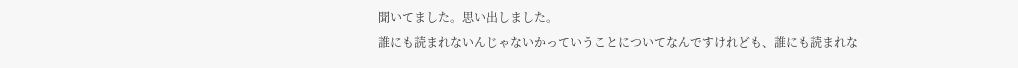聞いてました。思い出しました。
誰にも読まれないんじゃないかっていうことについてなんですけれども、誰にも読まれな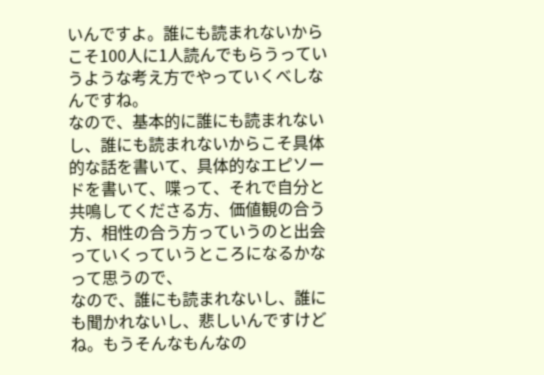いんですよ。誰にも読まれないからこそ100人に1人読んでもらうっていうような考え方でやっていくべしなんですね。
なので、基本的に誰にも読まれないし、誰にも読まれないからこそ具体的な話を書いて、具体的なエピソードを書いて、喋って、それで自分と共鳴してくださる方、価値観の合う方、相性の合う方っていうのと出会っていくっていうところになるかなって思うので、
なので、誰にも読まれないし、誰にも聞かれないし、悲しいんですけどね。もうそんなもんなの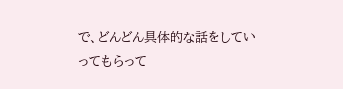で、どんどん具体的な話をしていってもらって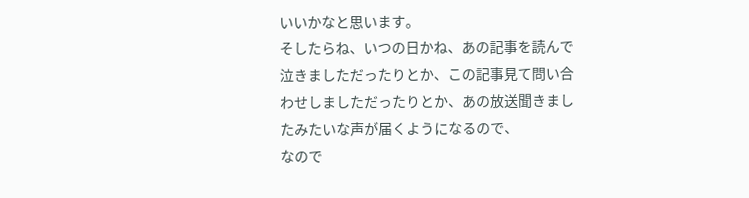いいかなと思います。
そしたらね、いつの日かね、あの記事を読んで泣きましただったりとか、この記事見て問い合わせしましただったりとか、あの放送聞きましたみたいな声が届くようになるので、
なので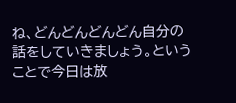ね、どんどんどんどん自分の話をしていきましょう。ということで今日は放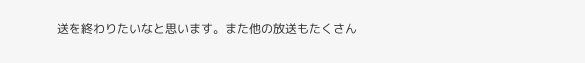送を終わりたいなと思います。また他の放送もたくさん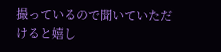撮っているので聞いていただけると嬉し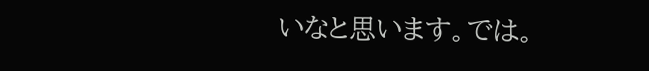いなと思います。では。